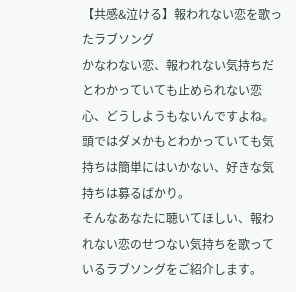【共感&泣ける】報われない恋を歌ったラブソング
かなわない恋、報われない気持ちだとわかっていても止められない恋心、どうしようもないんですよね。
頭ではダメかもとわかっていても気持ちは簡単にはいかない、好きな気持ちは募るばかり。
そんなあなたに聴いてほしい、報われない恋のせつない気持ちを歌っているラブソングをご紹介します。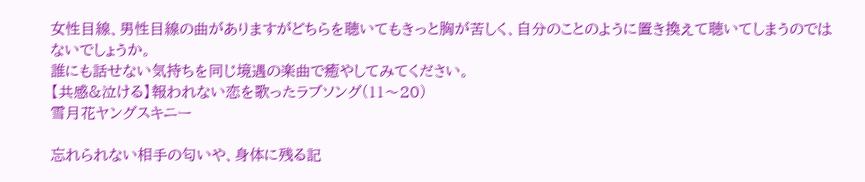女性目線、男性目線の曲がありますがどちらを聴いてもきっと胸が苦しく、自分のことのように置き換えて聴いてしまうのではないでしょうか。
誰にも話せない気持ちを同じ境遇の楽曲で癒やしてみてください。
【共感&泣ける】報われない恋を歌ったラブソング(11〜20)
雪月花ヤングスキニー

忘れられない相手の匂いや、身体に残る記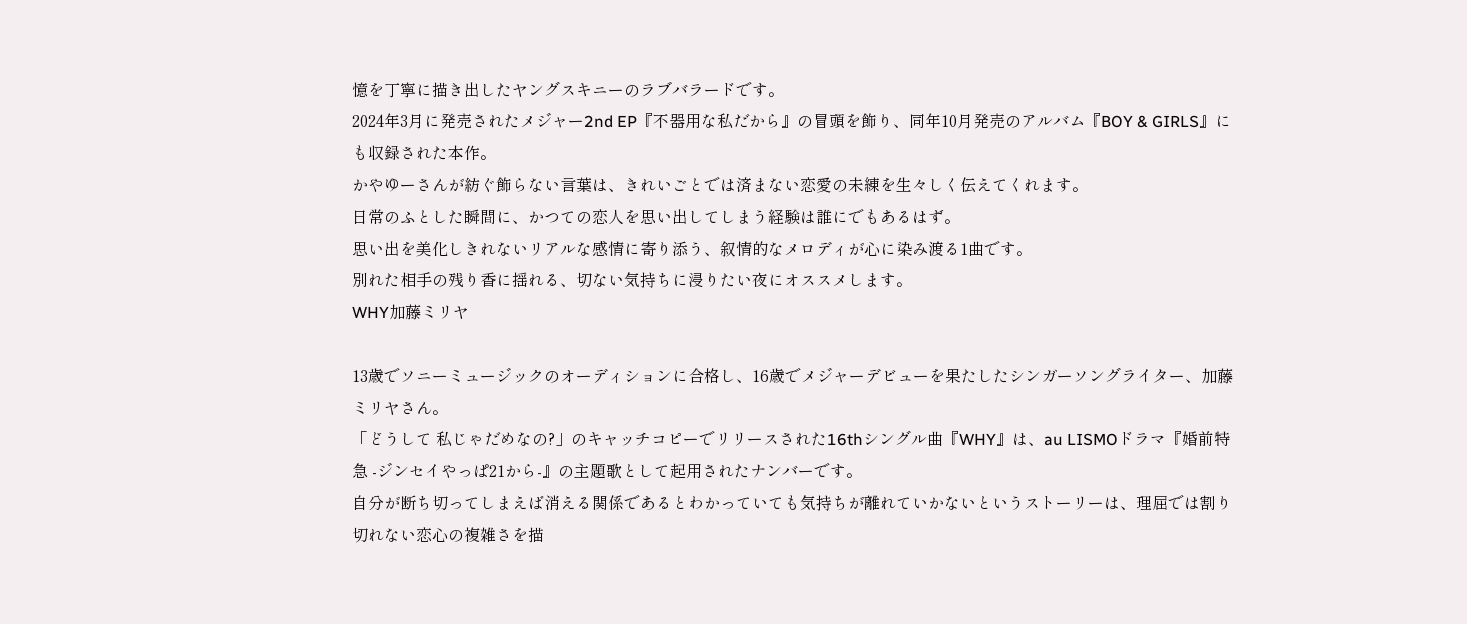憶を丁寧に描き出したヤングスキニーのラブバラードです。
2024年3月に発売されたメジャー2nd EP『不器用な私だから』の冒頭を飾り、同年10月発売のアルバム『BOY & GIRLS』にも収録された本作。
かやゆーさんが紡ぐ飾らない言葉は、きれいごとでは済まない恋愛の未練を生々しく伝えてくれます。
日常のふとした瞬間に、かつての恋人を思い出してしまう経験は誰にでもあるはず。
思い出を美化しきれないリアルな感情に寄り添う、叙情的なメロディが心に染み渡る1曲です。
別れた相手の残り香に揺れる、切ない気持ちに浸りたい夜にオススメします。
WHY加藤ミリヤ

13歳でソニーミュージックのオーディションに合格し、16歳でメジャーデビューを果たしたシンガーソングライター、加藤ミリヤさん。
「どうして 私じゃだめなの?」のキャッチコピーでリリースされた16thシングル曲『WHY』は、au LISMOドラマ『婚前特急 -ジンセイやっぱ21から-』の主題歌として起用されたナンバーです。
自分が断ち切ってしまえば消える関係であるとわかっていても気持ちが離れていかないというストーリーは、理屈では割り切れない恋心の複雑さを描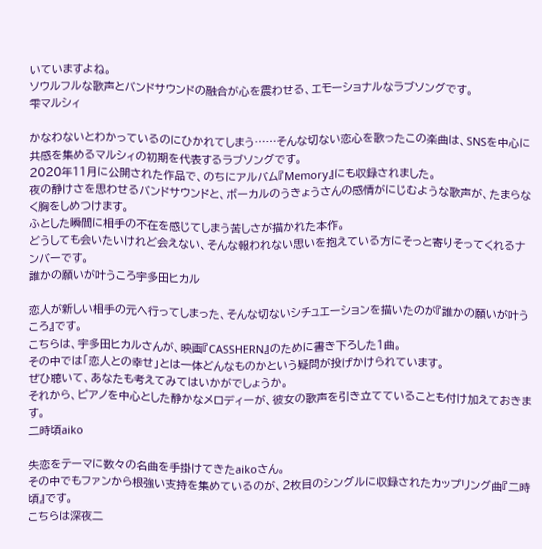いていますよね。
ソウルフルな歌声とバンドサウンドの融合が心を震わせる、エモーショナルなラブソングです。
雫マルシィ

かなわないとわかっているのにひかれてしまう……そんな切ない恋心を歌ったこの楽曲は、SNSを中心に共感を集めるマルシィの初期を代表するラブソングです。
2020年11月に公開された作品で、のちにアルバム『Memory』にも収録されました。
夜の静けさを思わせるバンドサウンドと、ボーカルのうきょうさんの感情がにじむような歌声が、たまらなく胸をしめつけます。
ふとした瞬間に相手の不在を感じてしまう苦しさが描かれた本作。
どうしても会いたいけれど会えない、そんな報われない思いを抱えている方にそっと寄りそってくれるナンバーです。
誰かの願いが叶うころ宇多田ヒカル

恋人が新しい相手の元へ行ってしまった、そんな切ないシチュエーションを描いたのが『誰かの願いが叶うころ』です。
こちらは、宇多田ヒカルさんが、映画『CASSHERN』のために書き下ろした1曲。
その中では「恋人との幸せ」とは一体どんなものかという疑問が投げかけられています。
ぜひ聴いて、あなたも考えてみてはいかがでしょうか。
それから、ピアノを中心とした静かなメロディーが、彼女の歌声を引き立てていることも付け加えておきます。
二時頃aiko

失恋をテーマに数々の名曲を手掛けてきたaikoさん。
その中でもファンから根強い支持を集めているのが、2枚目のシングルに収録されたカップリング曲『二時頃』です。
こちらは深夜二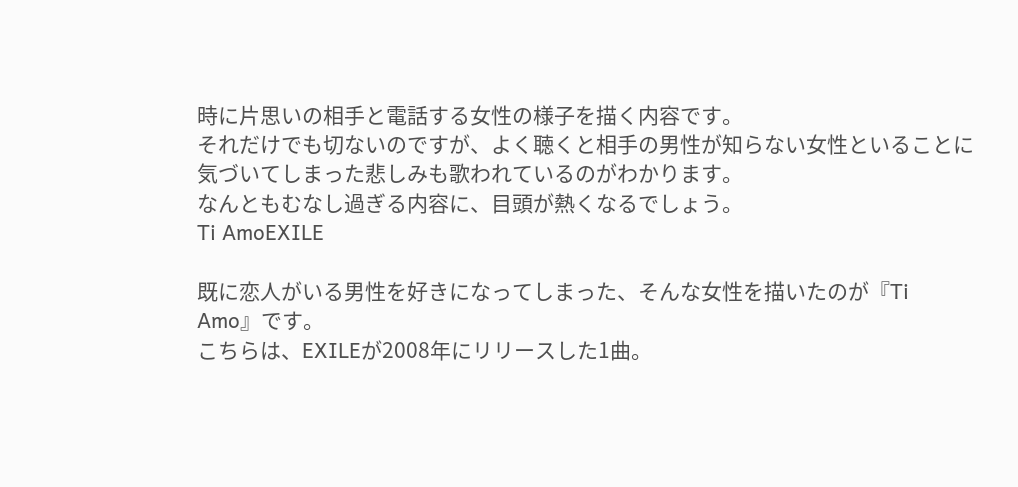時に片思いの相手と電話する女性の様子を描く内容です。
それだけでも切ないのですが、よく聴くと相手の男性が知らない女性といることに気づいてしまった悲しみも歌われているのがわかります。
なんともむなし過ぎる内容に、目頭が熱くなるでしょう。
Ti AmoEXILE

既に恋人がいる男性を好きになってしまった、そんな女性を描いたのが『Ti Amo』です。
こちらは、EXILEが2008年にリリースした1曲。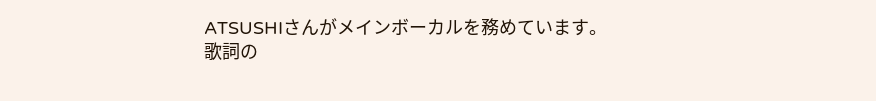ATSUSHIさんがメインボーカルを務めています。
歌詞の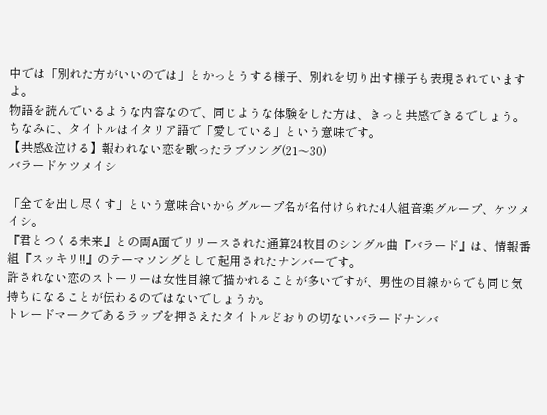中では「別れた方がいいのでは」とかっとうする様子、別れを切り出す様子も表現されていますよ。
物語を読んでいるような内容なので、同じような体験をした方は、きっと共感できるでしょう。
ちなみに、タイトルはイタリア語で「愛している」という意味です。
【共感&泣ける】報われない恋を歌ったラブソング(21〜30)
バラードケツメイシ

「全てを出し尽くす」という意味合いからグループ名が名付けられた4人組音楽グループ、ケツメイシ。
『君とつくる未来』との両A面でリリースされた通算24枚目のシングル曲『バラード』は、情報番組『スッキリ!!』のテーマソングとして起用されたナンバーです。
許されない恋のストーリーは女性目線で描かれることが多いですが、男性の目線からでも同じ気持ちになることが伝わるのではないでしょうか。
トレードマークであるラップを押さえたタイトルどおりの切ないバラードナンバ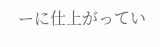ーに仕上がってい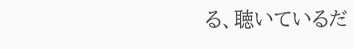る、聴いているだ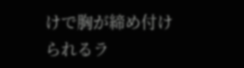けで胸が締め付けられるラ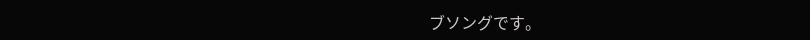ブソングです。